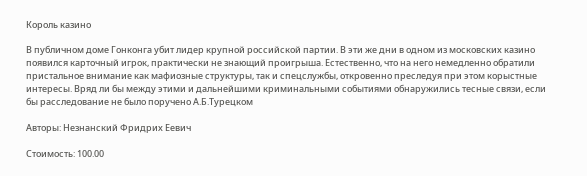Король казино

В публичном доме Гонконга убит лидер крупной российской партии. В эти же дни в одном из московских казино появился карточный игрок, практически не знающий проигрыша. Естественно, что на него немедленно обратили пристальное внимание как мафиозные структуры, так и спецслужбы, откровенно преследуя при этом корыстные интересы. Вряд ли бы между этими и дальнейшими криминальными событиями обнаружились тесные связи, если бы расследование не было поручено А.Б.Турецком

Авторы: Незнанский Фридрих Еевич

Стоимость: 100.00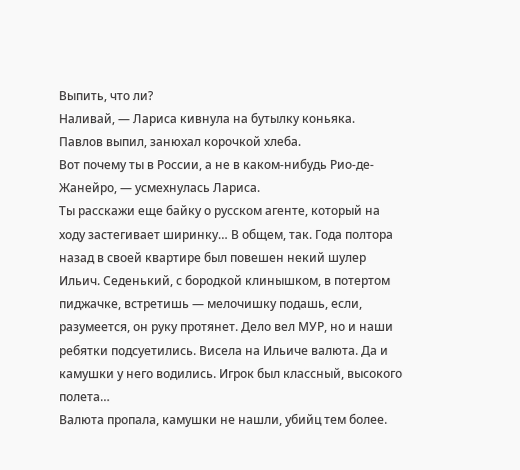Выпить, что ли?
Наливай, — Лариса кивнула на бутылку коньяка.
Павлов выпил, занюхал корочкой хлеба.
Вот почему ты в России, а не в каком-нибудь Рио-де-Жанейро, — усмехнулась Лариса.
Ты расскажи еще байку о русском агенте, который на ходу застегивает ширинку… В общем, так. Года полтора назад в своей квартире был повешен некий шулер Ильич. Седенький, с бородкой клинышком, в потертом пиджачке, встретишь — мелочишку подашь, если, разумеется, он руку протянет. Дело вел МУР, но и наши ребятки подсуетились. Висела на Ильиче валюта. Да и камушки у него водились. Игрок был классный, высокого полета…
Валюта пропала, камушки не нашли, убийц тем более.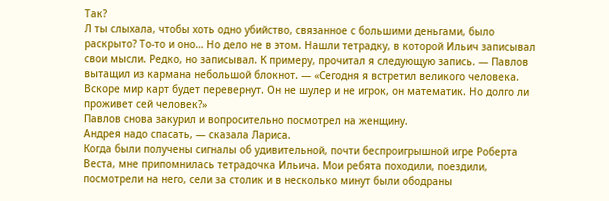Так?
Л ты слыхала, чтобы хоть одно убийство, связанное с большими деньгами, было раскрыто? То-то и оно… Но дело не в этом. Нашли тетрадку, в которой Ильич записывал свои мысли. Редко, но записывал. К примеру, прочитал я следующую запись. — Павлов вытащил из кармана небольшой блокнот. — «Сегодня я встретил великого человека. Вскоре мир карт будет перевернут. Он не шулер и не игрок, он математик. Но долго ли проживет сей человек?»
Павлов снова закурил и вопросительно посмотрел на женщину.
Андрея надо спасать, — сказала Лариса.
Когда были получены сигналы об удивительной, почти беспроигрышной игре Роберта Веста, мне припомнилась тетрадочка Ильича. Мои ребята походили, поездили, посмотрели на него, сели за столик и в несколько минут были ободраны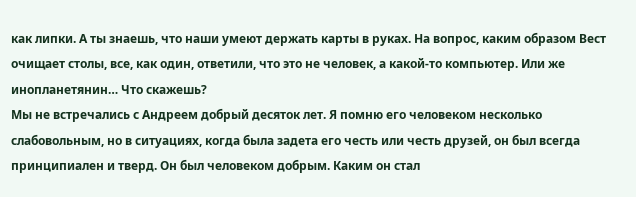как липки. А ты знаешь, что наши умеют держать карты в руках. На вопрос, каким образом Вест очищает столы, все, как один, ответили, что это не человек, а какой-то компьютер. Или же инопланетянин… Что скажешь?
Мы не встречались с Андреем добрый десяток лет. Я помню его человеком несколько слабовольным, но в ситуациях, когда была задета его честь или честь друзей, он был всегда принципиален и тверд. Он был человеком добрым. Каким он стал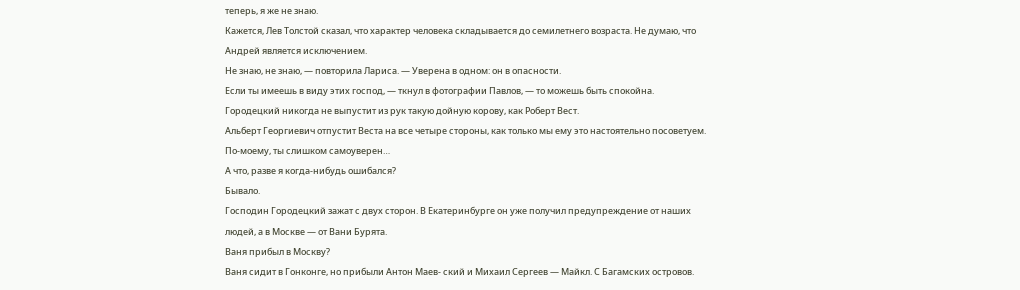теперь, я же не знаю.
Кажется, Лев Толстой сказал, что характер человека складывается до семилетнего возраста. Не думаю, что Андрей является исключением.
Не знаю, не знаю, — повторила Лариса. — Уверена в одном: он в опасности.
Если ты имеешь в виду этих господ, — ткнул в фотографии Павлов, — то можешь быть спокойна.
Городецкий никогда не выпустит из рук такую дойную корову, как Роберт Вест.
Альберт Георгиевич отпустит Веста на все четыре стороны, как только мы ему это настоятельно посоветуем.
По-моему, ты слишком самоуверен…
А что, разве я когда-нибудь ошибался?
Бывало.
Господин Городецкий зажат с двух сторон. В Екатеринбурге он уже получил предупреждение от наших людей, а в Москве — от Вани Бурята.
Ваня прибыл в Москву?
Ваня сидит в Гонконге, но прибыли Антон Маев- ский и Михаил Сергеев — Майкл. С Багамских островов.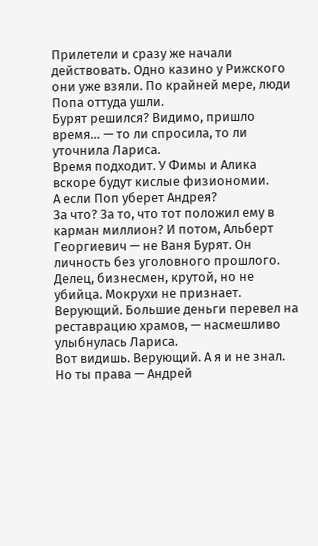Прилетели и сразу же начали действовать. Одно казино у Рижского они уже взяли. По крайней мере, люди Попа оттуда ушли.
Бурят решился? Видимо, пришло время… — то ли спросила, то ли уточнила Лариса.
Время подходит. У Фимы и Алика вскоре будут кислые физиономии.
А если Поп уберет Андрея?
За что? За то, что тот положил ему в карман миллион? И потом, Альберт Георгиевич — не Ваня Бурят. Он личность без уголовного прошлого. Делец, бизнесмен, крутой, но не убийца. Мокрухи не признает.
Верующий. Большие деньги перевел на реставрацию храмов, — насмешливо улыбнулась Лариса.
Вот видишь. Верующий. А я и не знал. Но ты права — Андрей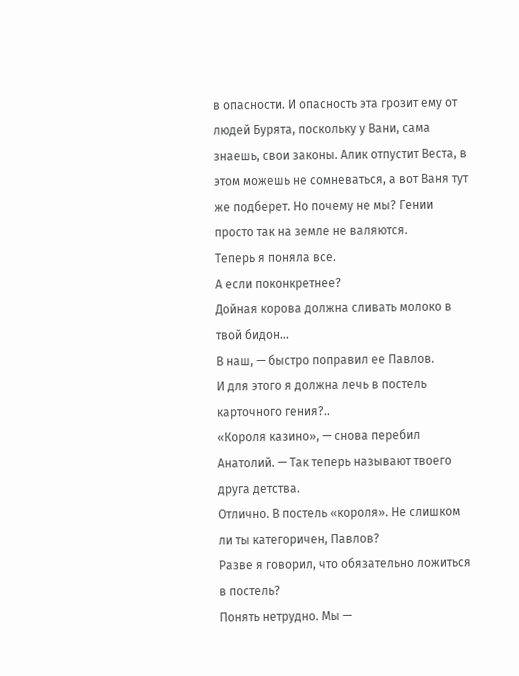в опасности. И опасность эта грозит ему от людей Бурята, поскольку у Вани, сама знаешь, свои законы. Алик отпустит Веста, в этом можешь не сомневаться, а вот Ваня тут же подберет. Но почему не мы? Гении просто так на земле не валяются.
Теперь я поняла все.
А если поконкретнее?
Дойная корова должна сливать молоко в твой бидон…
В наш, — быстро поправил ее Павлов.
И для этого я должна лечь в постель карточного гения?..
«Короля казино», — снова перебил Анатолий. — Так теперь называют твоего друга детства.
Отлично. В постель «короля». Не слишком ли ты категоричен, Павлов?
Разве я говорил, что обязательно ложиться в постель?
Понять нетрудно. Мы —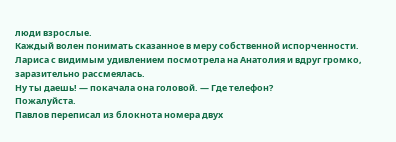люди взрослые.
Каждый волен понимать сказанное в меру собственной испорченности.
Лариса с видимым удивлением посмотрела на Анатолия и вдруг громко, заразительно рассмеялась.
Ну ты даешь! — покачала она головой. — Где телефон?
Пожалуйста.
Павлов переписал из блокнота номера двух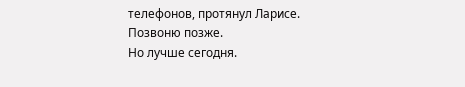телефонов, протянул Ларисе.
Позвоню позже.
Но лучше сегодня.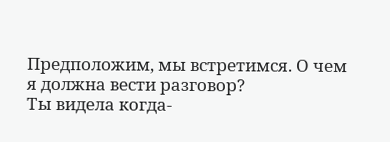Предположим, мы встретимся. О чем я должна вести разговор?
Ты видела когда-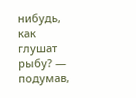нибудь, как глушат рыбу? — подумав,